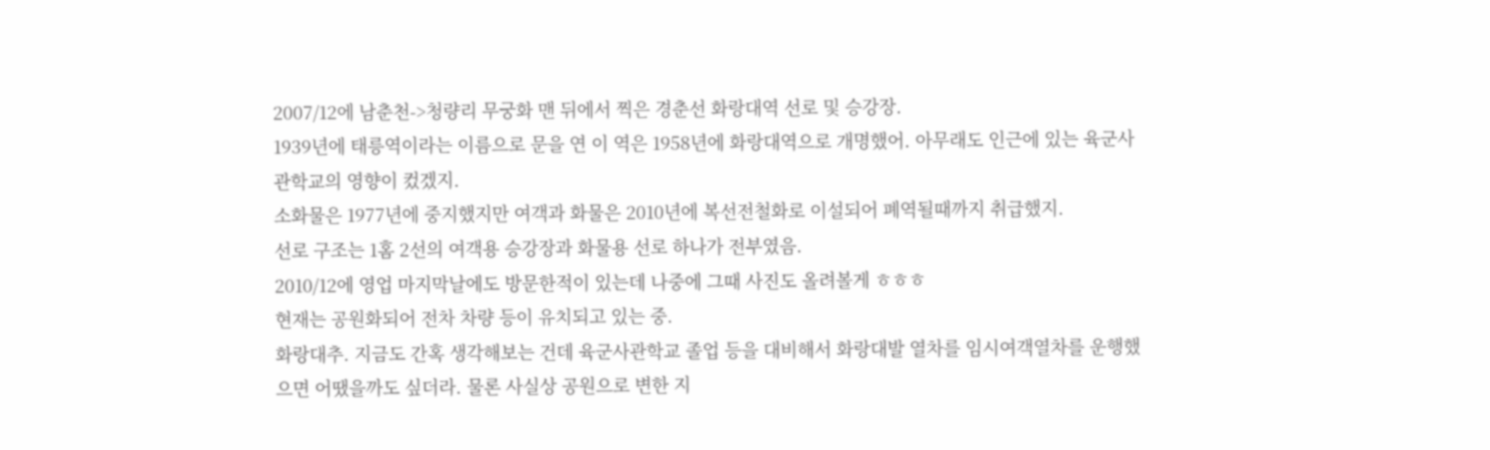2007/12에 남춘천->청량리 무궁화 맨 뒤에서 찍은 경춘선 화랑대역 선로 및 승강장.
1939년에 태릉역이라는 이름으로 문을 연 이 역은 1958년에 화랑대역으로 개명했어. 아무래도 인근에 있는 육군사관학교의 영향이 컸겠지.
소화물은 1977년에 중지했지만 여객과 화물은 2010년에 복선전철화로 이설되어 폐역될때까지 취급했지.
선로 구조는 1홈 2선의 여객용 승강장과 화물용 선로 하나가 전부였음.
2010/12에 영업 마지막날에도 방문한적이 있는데 나중에 그때 사진도 올려볼게 ㅎㅎㅎ
현재는 공원화되어 전차 차량 등이 유치되고 있는 중.
화랑대추. 지금도 간혹 생각해보는 건데 육군사관학교 졸업 등을 대비해서 화랑대발 열차를 임시여객열차를 운행했으면 어땠을까도 싶더라. 물론 사실상 공원으로 변한 지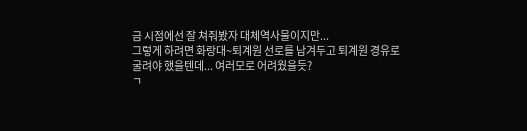금 시점에선 잘 쳐줘봤자 대체역사물이지만...
그렇게 하려면 화랑대~퇴계원 선로를 남겨두고 퇴계원 경유로 굴려야 했을텐데... 여러모로 어려웠을듯?
ㄱ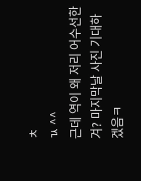ㅊ
ㄳ ^^
근데 역이 왜 저리 어수선한겨? 마지막날 사진 기대하겠음ㅋ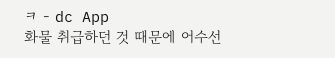ㅋ - dc App
화물 취급하던 것 때문에 어수선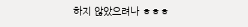하지 않았으려나 ㅎㅎㅎ